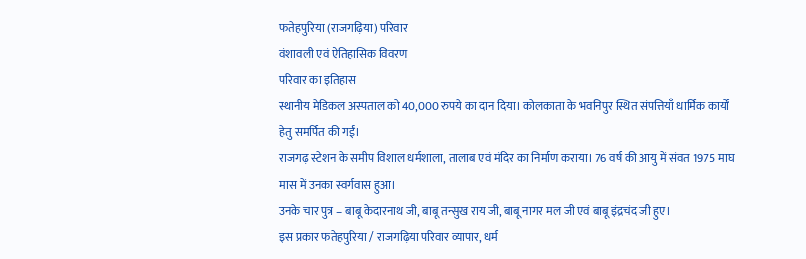फतेहपुरिया (राजगढ़िया) परिवार
वंशावली एवं ऐतिहासिक विवरण
परिवार का इतिहास
स्थानीय मेडिकल अस्पताल को 40,000 रुपये का दान दिया। कोलकाता के भवनिपुर स्थित संपत्तियाँ धार्मिक कार्यों हेतु समर्पित की गईं।
राजगढ़ स्टेशन के समीप विशाल धर्मशाला, तालाब एवं मंदिर का निर्माण कराया। 76 वर्ष की आयु में संवत 1975 माघ मास में उनका स्वर्गवास हुआ।
उनके चार पुत्र – बाबू केदारनाथ जी, बाबू तन्सुख राय जी, बाबू नागर मल जी एवं बाबू इंद्रचंद जी हुए।
इस प्रकार फतेहपुरिया / राजगढ़िया परिवार व्यापार, धर्म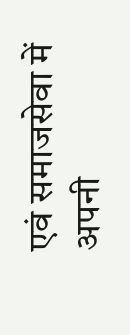एवं समाजसेवा में अपनी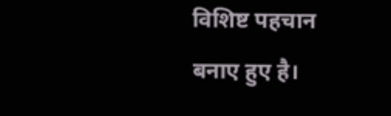विशिष्ट पहचान बनाए हुए है।